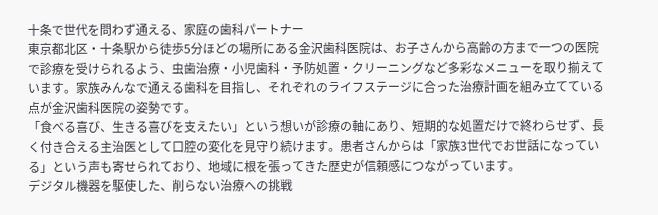十条で世代を問わず通える、家庭の歯科パートナー
東京都北区・十条駅から徒歩5分ほどの場所にある金沢歯科医院は、お子さんから高齢の方まで一つの医院で診療を受けられるよう、虫歯治療・小児歯科・予防処置・クリーニングなど多彩なメニューを取り揃えています。家族みんなで通える歯科を目指し、それぞれのライフステージに合った治療計画を組み立てている点が金沢歯科医院の姿勢です。
「食べる喜び、生きる喜びを支えたい」という想いが診療の軸にあり、短期的な処置だけで終わらせず、長く付き合える主治医として口腔の変化を見守り続けます。患者さんからは「家族3世代でお世話になっている」という声も寄せられており、地域に根を張ってきた歴史が信頼感につながっています。
デジタル機器を駆使した、削らない治療への挑戦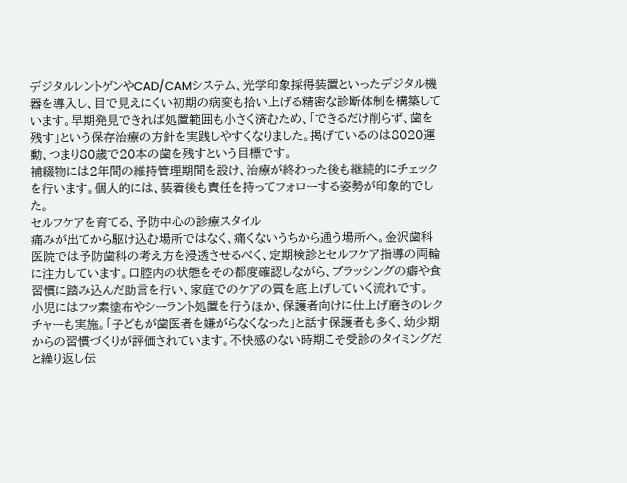デジタルレントゲンやCAD/CAMシステム、光学印象採得装置といったデジタル機器を導入し、目で見えにくい初期の病変も拾い上げる精密な診断体制を構築しています。早期発見できれば処置範囲も小さく済むため、「できるだけ削らず、歯を残す」という保存治療の方針を実践しやすくなりました。掲げているのは8020運動、つまり80歳で20本の歯を残すという目標です。
補綴物には2年間の維持管理期間を設け、治療が終わった後も継続的にチェックを行います。個人的には、装着後も責任を持ってフォローする姿勢が印象的でした。
セルフケアを育てる、予防中心の診療スタイル
痛みが出てから駆け込む場所ではなく、痛くないうちから通う場所へ。金沢歯科医院では予防歯科の考え方を浸透させるべく、定期検診とセルフケア指導の両輪に注力しています。口腔内の状態をその都度確認しながら、ブラッシングの癖や食習慣に踏み込んだ助言を行い、家庭でのケアの質を底上げしていく流れです。
小児にはフッ素塗布やシーラント処置を行うほか、保護者向けに仕上げ磨きのレクチャーも実施。「子どもが歯医者を嫌がらなくなった」と話す保護者も多く、幼少期からの習慣づくりが評価されています。不快感のない時期こそ受診のタイミングだと繰り返し伝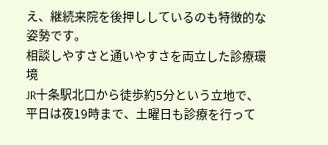え、継続来院を後押ししているのも特徴的な姿勢です。
相談しやすさと通いやすさを両立した診療環境
JR十条駅北口から徒歩約5分という立地で、平日は夜19時まで、土曜日も診療を行って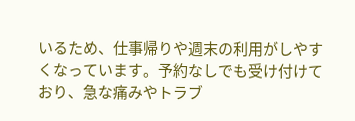いるため、仕事帰りや週末の利用がしやすくなっています。予約なしでも受け付けており、急な痛みやトラブ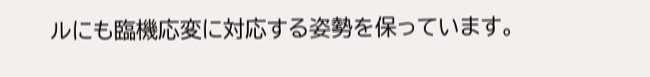ルにも臨機応変に対応する姿勢を保っています。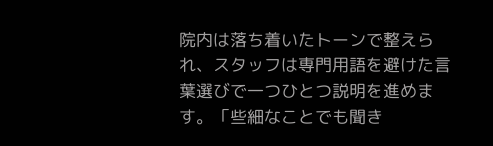院内は落ち着いたトーンで整えられ、スタッフは専門用語を避けた言葉選びで一つひとつ説明を進めます。「些細なことでも聞き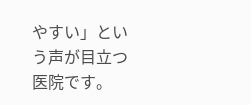やすい」という声が目立つ医院です。